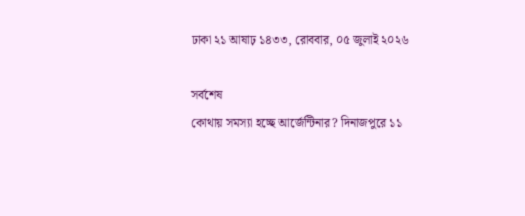ঢাকা ২১ আষাঢ় ১৪৩৩, রোববার, ০৫ জুলাই ২০২৬

সর্বশেষ
কোথায় সমস্যা হচ্ছে আর্জেন্টিনার? দিনাজপুরে ১১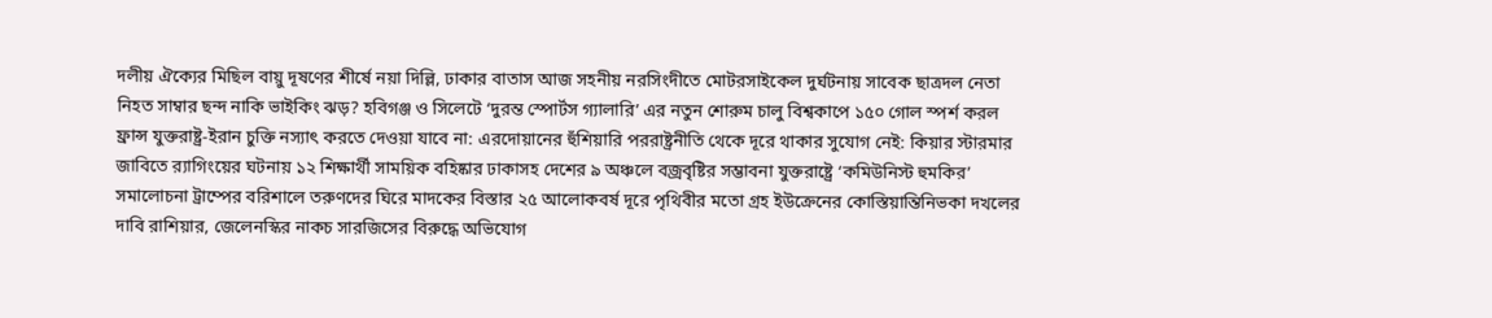দলীয় ঐক্যের মিছিল বায়ু দূষণের শীর্ষে নয়া দিল্লি, ঢাকার বাতাস আজ সহনীয় নরসিংদীতে মোটরসাইকেল দুর্ঘটনায় সাবেক ছাত্রদল নেতা নিহত সাম্বার ছন্দ নাকি ভাইকিং ঝড়? হবিগঞ্জ ও সিলেটে ‘দুরন্ত স্পোর্টস গ্যালারি’ এর নতুন শোরুম চালু বিশ্বকাপে ১৫০ গোল স্পর্শ করল ফ্রান্স যুক্তরাষ্ট্র-ইরান চুক্তি নস্যাৎ করতে দেওয়া যাবে না: এরদোয়ানের হুঁশিয়ারি পররাষ্ট্রনীতি থেকে দূরে থাকার সুযোগ নেই: কিয়ার স্টারমার জাবিতে র‍্যাগিংয়ের ঘটনায় ১২ শিক্ষার্থী সাময়িক বহিষ্কার ঢাকাসহ দেশের ৯ অঞ্চলে বজ্রবৃষ্টির সম্ভাবনা যুক্তরাষ্ট্রে ‘কমিউনিস্ট হুমকির’ সমালোচনা ট্রাম্পের বরিশালে তরুণদের ঘিরে মাদকের বিস্তার ২৫ আলোকবর্ষ দূরে পৃথিবীর মতো গ্রহ ইউক্রেনের কোস্তিয়ান্তিনিভকা দখলের দাবি রাশিয়ার, জেলেনস্কির নাকচ সারজিসের বিরুদ্ধে অভিযোগ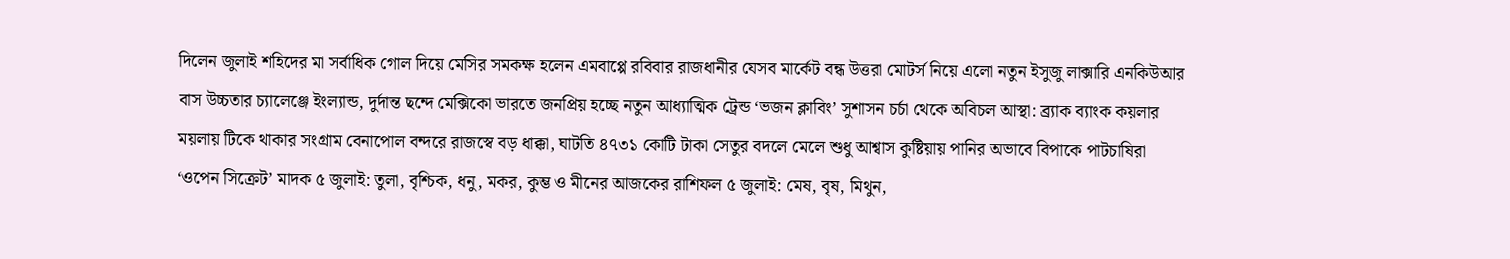দিলেন জুলাই শহিদের মা সর্বাধিক গোল দিয়ে মেসির সমকক্ষ হলেন এমবাপ্পে রবিবার রাজধানীর যেসব মার্কেট বন্ধ উত্তরা মোটর্স নিয়ে এলো নতুন ইসুজু লাক্সারি এনকিউআর বাস উচ্চতার চ্যালেঞ্জে ইংল্যান্ড, দুর্দান্ত ছন্দে মেক্সিকো ভারতে জনপ্রিয় হচ্ছে নতুন আধ্যাত্মিক ট্রেন্ড ‘ভজন ক্লাবিং’ সুশাসন চর্চা থেকে অবিচল আস্থা: ব্র্যাক ব্যাংক কয়লার ময়লায় টিকে থাকার সংগ্রাম বেনাপোল বন্দরে রাজস্বে বড় ধাক্কা, ঘাটতি ৪৭৩১ কোটি টাকা সেতুর বদলে মেলে শুধু আশ্বাস কুষ্টিয়ায় পানির অভাবে বিপাকে পাটচাষিরা ‘ওপেন সিক্রেট’ মাদক ৫ জুলাই: তুলা, বৃশ্চিক, ধনু, মকর, কুম্ভ ও মীনের আজকের রাশিফল ৫ জুলাই: মেষ, বৃষ, মিথুন,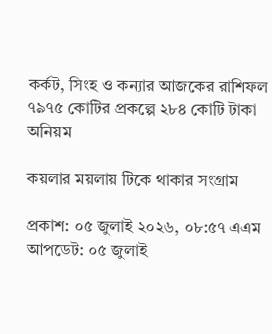কর্কট, সিংহ ও কন্যার আজকের রাশিফল ৭৯৭৫ কোটির প্রকল্পে ২৮৪ কোটি টাকা অনিয়ম

কয়লার ময়লায় টিকে থাকার সংগ্রাম

প্রকাশ: ০৫ জুলাই ২০২৬, ০৮:৫৭ এএম
আপডেট: ০৫ জুলাই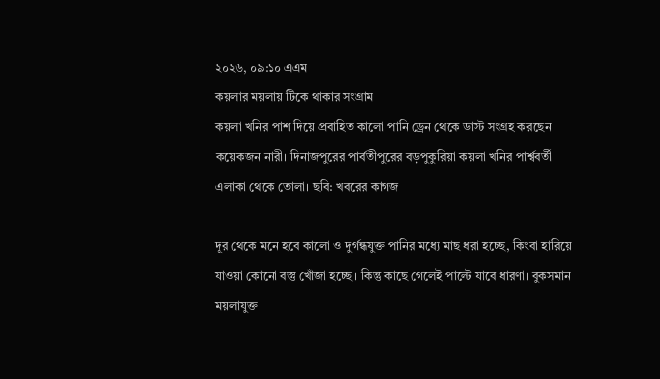২০২৬, ০৯:১০ এএম
কয়লার ময়লায় টিকে থাকার সংগ্রাম
কয়লা খনির পাশ দিয়ে প্রবাহিত কালো পানি ড্রেন থেকে ডাস্ট সংগ্রহ করছেন কয়েকজন নারী। দিনাজপুরের পার্বতীপুরের বড়পুকুরিয়া কয়লা খনির পার্শ্ববর্তী এলাকা থেকে তোলা। ছবি: খবরের কাগজ

দূর থেকে মনে হবে কালো ও দুর্গন্ধযুক্ত পানির মধ্যে মাছ ধরা হচ্ছে, কিংবা হারিয়ে যাওয়া কোনো বস্তু খোঁজা হচ্ছে। কিন্তু কাছে গেলেই পাল্টে যাবে ধারণা। বুকসমান ময়লাযুক্ত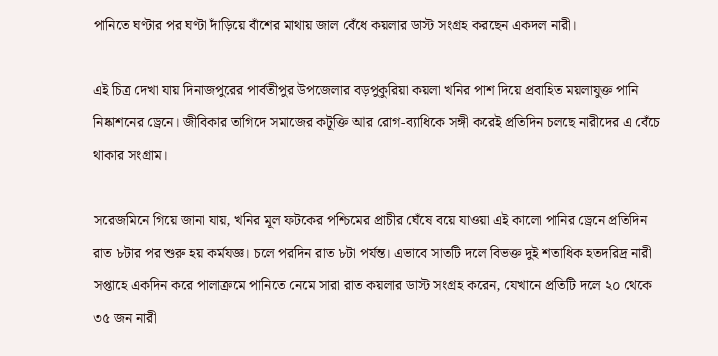পানিতে ঘণ্টার পর ঘণ্টা দাঁড়িয়ে বাঁশের মাথায় জাল বেঁধে কয়লার ডাস্ট সংগ্রহ করছেন একদল নারী।

এই চিত্র দেখা যায় দিনাজপুরের পার্বতীপুর উপজেলার বড়পুকুরিয়া কয়লা খনির পাশ দিয়ে প্রবাহিত ময়লাযুক্ত পানি নিষ্কাশনের ড্রেনে। জীবিকার তাগিদে সমাজের কটূক্তি আর রোগ-ব্যাধিকে সঙ্গী করেই প্রতিদিন চলছে নারীদের এ বেঁচে থাকার সংগ্রাম।

সরেজমিনে গিয়ে জানা যায়, খনির মূল ফটকের পশ্চিমের প্রাচীর ঘেঁষে বয়ে যাওয়া এই কালো পানির ড্রেনে প্রতিদিন রাত ৮টার পর শুরু হয় কর্মযজ্ঞ। চলে পরদিন রাত ৮টা পর্যন্ত। এভাবে সাতটি দলে বিভক্ত দুই শতাধিক হতদরিদ্র নারী সপ্তাহে একদিন করে পালাক্রমে পানিতে নেমে সারা রাত কয়লার ডাস্ট সংগ্রহ করেন, যেখানে প্রতিটি দলে ২০ থেকে ৩৫ জন নারী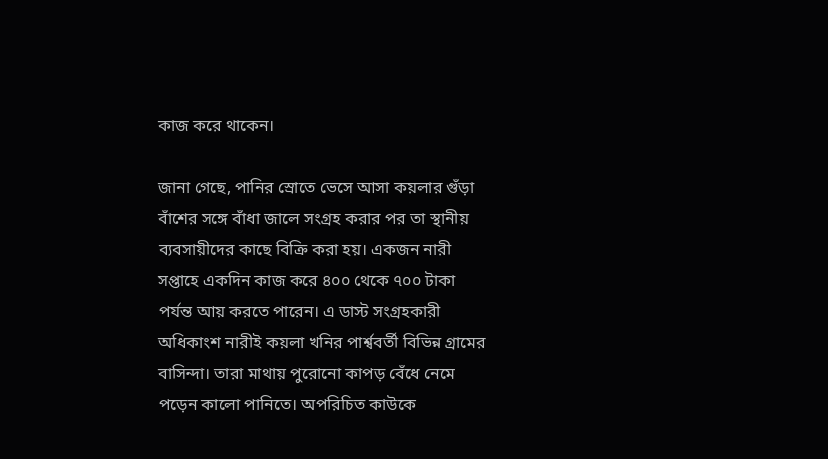কাজ করে থাকেন।

জানা গেছে, পানির স্রোতে ভেসে আসা কয়লার গুঁড়া বাঁশের সঙ্গে বাঁধা জালে সংগ্রহ করার পর তা স্থানীয় ব্যবসায়ীদের কাছে বিক্রি করা হয়। একজন নারী সপ্তাহে একদিন কাজ করে ৪০০ থেকে ৭০০ টাকা পর্যন্ত আয় করতে পারেন। এ ডাস্ট সংগ্রহকারী অধিকাংশ নারীই কয়লা খনির পার্শ্ববর্তী বিভিন্ন গ্রামের বাসিন্দা। তারা মাথায় পুরোনো কাপড় বেঁধে নেমে পড়েন কালো পানিতে। অপরিচিত কাউকে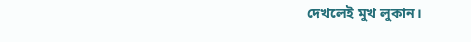দেখলেই মুখ লুকান।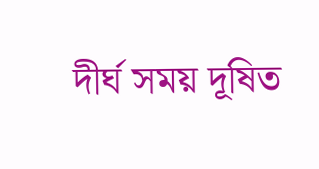দীর্ঘ সময় দূষিত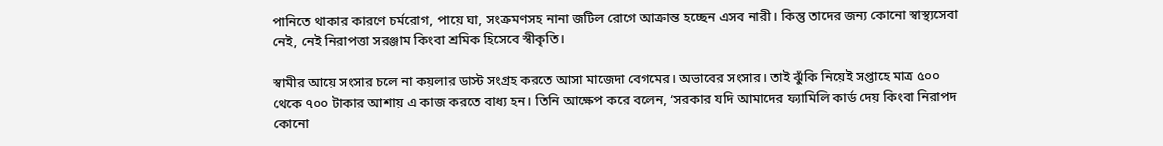পানিতে থাকার কারণে চর্মরোগ, পায়ে ঘা, সংক্রমণসহ নানা জটিল রোগে আক্রান্ত হচ্ছেন এসব নারী। কিন্তু তাদের জন্য কোনো স্বাস্থ্যসেবা নেই, নেই নিরাপত্তা সরঞ্জাম কিংবা শ্রমিক হিসেবে স্বীকৃতি।

স্বামীর আয়ে সংসার চলে না কয়লার ডাস্ট সংগ্রহ করতে আসা মাজেদা বেগমের। অভাবের সংসার। তাই ঝুঁকি নিয়েই সপ্তাহে মাত্র ৫০০ থেকে ৭০০ টাকার আশায় এ কাজ করতে বাধ্য হন। তিনি আক্ষেপ করে বলেন, ‘সরকার যদি আমাদের ফ্যামিলি কার্ড দেয় কিংবা নিরাপদ কোনো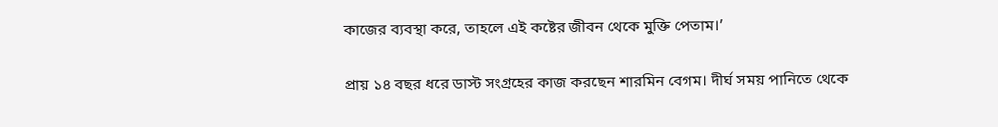কাজের ব্যবস্থা করে, তাহলে এই কষ্টের জীবন থেকে মুক্তি পেতাম।’

প্রায় ১৪ বছর ধরে ডাস্ট সংগ্রহের কাজ করছেন শারমিন বেগম। দীর্ঘ সময় পানিতে থেকে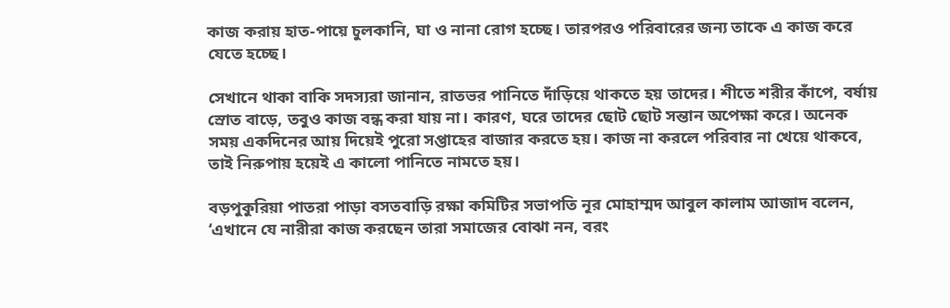কাজ করায় হাত-পায়ে চুলকানি, ঘা ও নানা রোগ হচ্ছে। তারপরও পরিবারের জন্য তাকে এ কাজ করে যেতে হচ্ছে।

সেখানে থাকা বাকি সদস্যরা জানান, রাতভর পানিতে দাঁড়িয়ে থাকতে হয় তাদের। শীতে শরীর কাঁপে, বর্ষায় স্রোত বাড়ে, তবুও কাজ বন্ধ করা যায় না। কারণ, ঘরে তাদের ছোট ছোট সন্তান অপেক্ষা করে। অনেক সময় একদিনের আয় দিয়েই পুরো সপ্তাহের বাজার করতে হয়। কাজ না করলে পরিবার না খেয়ে থাকবে, তাই নিরুপায় হয়েই এ কালো পানিতে নামতে হয়।

বড়পুকুরিয়া পাতরা পাড়া বসতবাড়ি রক্ষা কমিটির সভাপতি নূর মোহাম্মদ আবুল কালাম আজাদ বলেন, ‘এখানে যে নারীরা কাজ করছেন তারা সমাজের বোঝা নন, বরং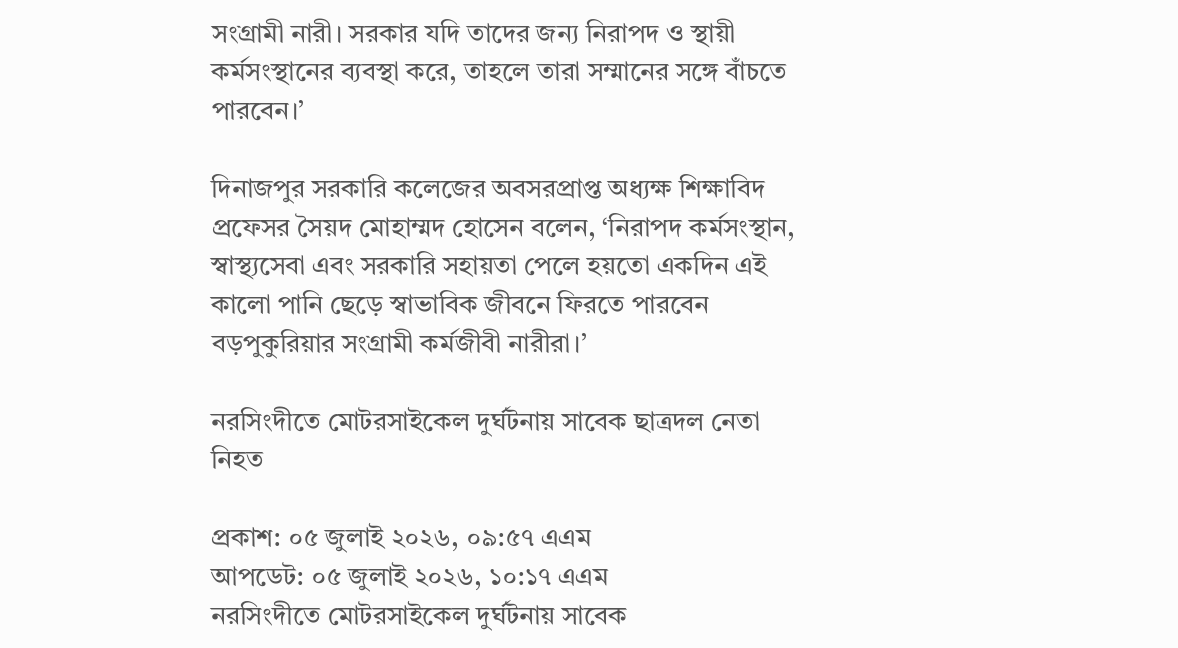সংগ্রামী নারী। সরকার যদি তাদের জন্য নিরাপদ ও স্থায়ী কর্মসংস্থানের ব্যবস্থা করে, তাহলে তারা সম্মানের সঙ্গে বাঁচতে পারবেন।’

দিনাজপুর সরকারি কলেজের অবসরপ্রাপ্ত অধ্যক্ষ শিক্ষাবিদ প্রফেসর সৈয়দ মোহাম্মদ হোসেন বলেন, ‘নিরাপদ কর্মসংস্থান, স্বাস্থ্যসেবা এবং সরকারি সহায়তা পেলে হয়তো একদিন এই কালো পানি ছেড়ে স্বাভাবিক জীবনে ফিরতে পারবেন বড়পুকুরিয়ার সংগ্রামী কর্মজীবী নারীরা।’

নরসিংদীতে মোটরসাইকেল দুর্ঘটনায় সাবেক ছাত্রদল নেতা নিহত

প্রকাশ: ০৫ জুলাই ২০২৬, ০৯:৫৭ এএম
আপডেট: ০৫ জুলাই ২০২৬, ১০:১৭ এএম
নরসিংদীতে মোটরসাইকেল দুর্ঘটনায় সাবেক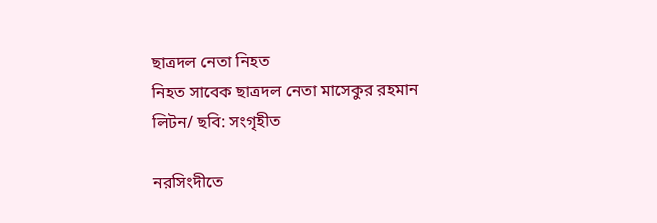ছাত্রদল নেতা নিহত
নিহত সাবেক ছাত্রদল নেতা মাসেকুর রহমান লিটন/ ছবি: সংগৃহীত

নরসিংদীতে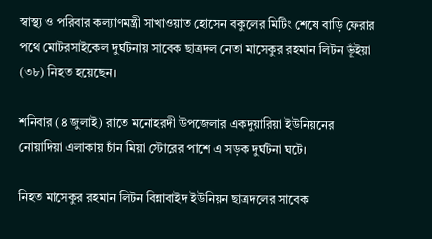স্বাস্থ্য ও পরিবার কল্যাণমন্ত্রী সাখাওয়াত হোসেন বকুলের মিটিং শেষে বাড়ি ফেরার পথে মোটরসাইকেল দুর্ঘটনায় সাবেক ছাত্রদল নেতা মাসেকুর রহমান লিটন ভূঁইয়া (৩৮) নিহত হয়েছেন।

শনিবার (৪ জুলাই) রাতে মনোহরদী উপজেলার একদুয়ারিয়া ইউনিয়নের নোয়াদিয়া এলাকায় চাঁন মিয়া স্টোরের পাশে এ সড়ক দুর্ঘটনা ঘটে।

নিহত মাসেকুর রহমান লিটন বিন্নাবাইদ ইউনিয়ন ছাত্রদলের সাবেক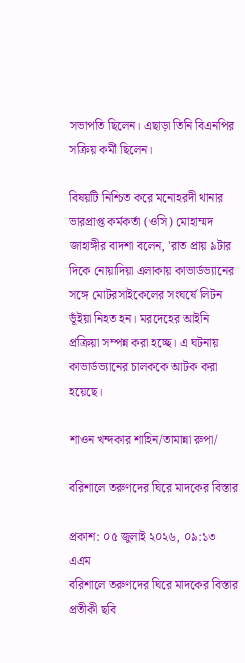সভাপতি ছিলেন। এছাড়া তিনি বিএনপির সক্রিয় কর্মী ছিলেন।

বিষয়টি নিশ্চিত করে মনোহরদী থানার ভারপ্রাপ্ত কর্মকর্তা (ওসি) মোহাম্মদ জাহাঙ্গীর বাদশা বলেন, 'রাত প্রায় ৯টার দিকে নোয়াদিয়া এলাকায় কাভার্ডভ্যানের সঙ্গে মোটরসাইকেলের সংঘর্ষে লিটন ভূঁইয়া নিহত হন। মরদেহের আইনি প্রক্রিয়া সম্পন্ন করা হচ্ছে। এ ঘটনায় কাভার্ডভ্যানের চালককে আটক করা হয়েছে।

শাওন খন্দকার শাহিন/তামান্না রুপা/

বরিশালে তরুণদের ঘিরে মাদকের বিস্তার

প্রকাশ: ০৫ জুলাই ২০২৬, ০৯:১৩ এএম
বরিশালে তরুণদের ঘিরে মাদকের বিস্তার
প্রতীকী ছবি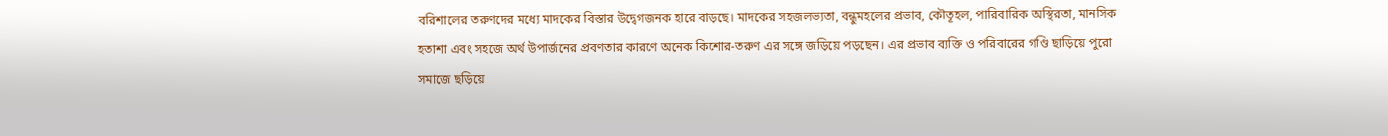বরিশালের তরুণদের মধ্যে মাদকের বিস্তার উদ্বেগজনক হারে বাড়ছে। মাদকের সহজলভ্যতা, বন্ধুমহলের প্রভাব, কৌতূহল, পারিবারিক অস্থিরতা, মানসিক হতাশা এবং সহজে অর্থ উপার্জনের প্রবণতার কারণে অনেক কিশোর-তরুণ এর সঙ্গে জড়িয়ে পড়ছেন। এর প্রভাব ব্যক্তি ও পরিবারের গণ্ডি ছাড়িয়ে পুরো সমাজে ছড়িয়ে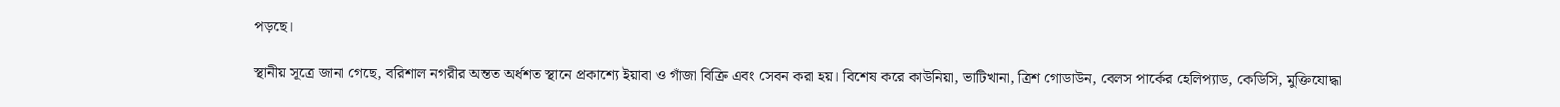পড়ছে।

স্থানীয় সূত্রে জানা গেছে, বরিশাল নগরীর অন্তত অর্ধশত স্থানে প্রকাশ্যে ইয়াবা ও গাঁজা বিক্রি এবং সেবন করা হয়। বিশেষ করে কাউনিয়া, ভাটিখানা, ত্রিশ গোডাউন, বেলস পার্কের হেলিপ্যাড, কেডিসি, মুক্তিযোদ্ধা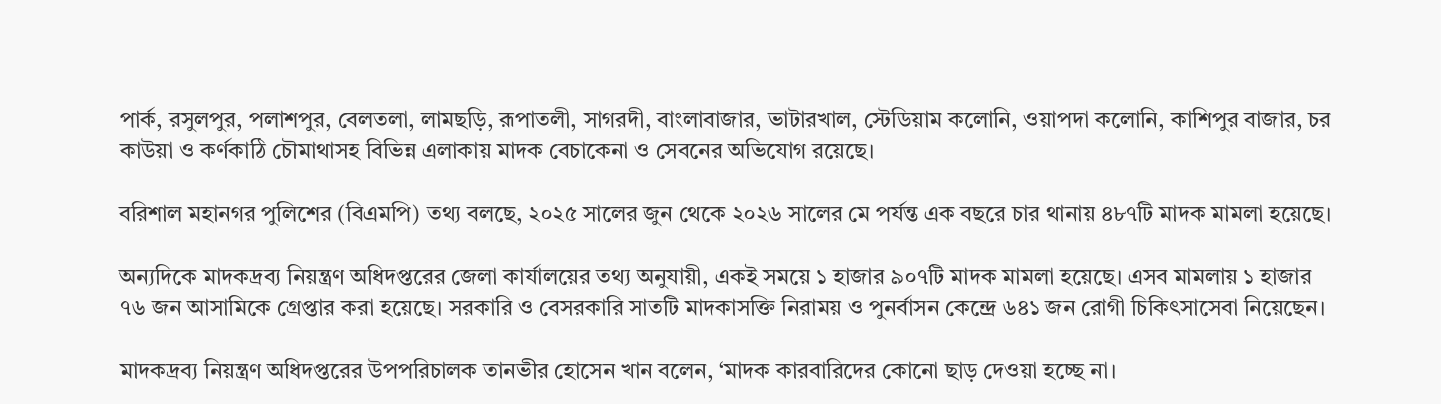পার্ক, রসুলপুর, পলাশপুর, বেলতলা, লামছড়ি, রূপাতলী, সাগরদী, বাংলাবাজার, ভাটারখাল, স্টেডিয়াম কলোনি, ওয়াপদা কলোনি, কাশিপুর বাজার, চর কাউয়া ও কর্ণকাঠি চৌমাথাসহ বিভিন্ন এলাকায় মাদক বেচাকেনা ও সেবনের অভিযোগ রয়েছে।

বরিশাল মহানগর পুলিশের (বিএমপি) তথ্য বলছে, ২০২৫ সালের জুন থেকে ২০২৬ সালের মে পর্যন্ত এক বছরে চার থানায় ৪৮৭টি মাদক মামলা হয়েছে।

অন্যদিকে মাদকদ্রব্য নিয়ন্ত্রণ অধিদপ্তরের জেলা কার্যালয়ের তথ্য অনুযায়ী, একই সময়ে ১ হাজার ৯০৭টি মাদক মামলা হয়েছে। এসব মামলায় ১ হাজার ৭৬ জন আসামিকে গ্রেপ্তার করা হয়েছে। সরকারি ও বেসরকারি সাতটি মাদকাসক্তি নিরাময় ও পুনর্বাসন কেন্দ্রে ৬৪১ জন রোগী চিকিৎসাসেবা নিয়েছেন।

মাদকদ্রব্য নিয়ন্ত্রণ অধিদপ্তরের উপপরিচালক তানভীর হোসেন খান বলেন, ‘মাদক কারবারিদের কোনো ছাড় দেওয়া হচ্ছে না।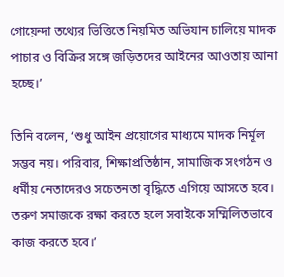গোয়েন্দা তথ্যের ভিত্তিতে নিয়মিত অভিযান চালিয়ে মাদক পাচার ও বিক্রির সঙ্গে জড়িতদের আইনের আওতায় আনা হচ্ছে।’

তিনি বলেন, ‘শুধু আইন প্রয়োগের মাধ্যমে মাদক নির্মূল সম্ভব নয়। পরিবার, শিক্ষাপ্রতিষ্ঠান, সামাজিক সংগঠন ও ধর্মীয় নেতাদেরও সচেতনতা বৃদ্ধিতে এগিয়ে আসতে হবে। তরুণ সমাজকে রক্ষা করতে হলে সবাইকে সম্মিলিতভাবে কাজ করতে হবে।’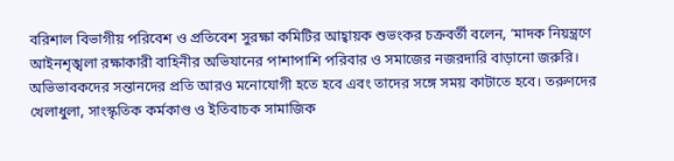বরিশাল বিভাগীয় পরিবেশ ও প্রতিবেশ সুরক্ষা কমিটির আহ্বায়ক শুভংকর চক্রবর্তী বলেন, ‘মাদক নিয়ন্ত্রণে আইনশৃঙ্খলা রক্ষাকারী বাহিনীর অভিযানের পাশাপাশি পরিবার ও সমাজের নজরদারি বাড়ানো জরুরি। অভিভাবকদের সন্তানদের প্রতি আরও মনোযোগী হতে হবে এবং তাদের সঙ্গে সময় কাটাতে হবে। তরুণদের খেলাধুলা, সাংস্কৃতিক কর্মকাণ্ড ও ইতিবাচক সামাজিক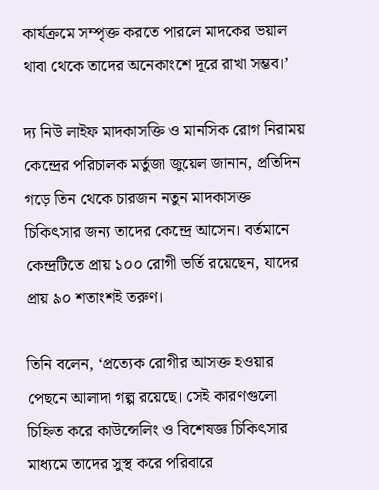কার্যক্রমে সম্পৃক্ত করতে পারলে মাদকের ভয়াল থাবা থেকে তাদের অনেকাংশে দূরে রাখা সম্ভব।’

দ্য নিউ লাইফ মাদকাসক্তি ও মানসিক রোগ নিরাময় কেন্দ্রের পরিচালক মর্তুজা জুয়েল জানান, প্রতিদিন গড়ে তিন থেকে চারজন নতুন মাদকাসক্ত চিকিৎসার জন্য তাদের কেন্দ্রে আসেন। বর্তমানে কেন্দ্রটিতে প্রায় ১০০ রোগী ভর্তি রয়েছেন, যাদের প্রায় ৯০ শতাংশই তরুণ।

তিনি বলেন, ‘প্রত্যেক রোগীর আসক্ত হওয়ার পেছনে আলাদা গল্প রয়েছে। সেই কারণগুলো চিহ্নিত করে কাউন্সেলিং ও বিশেষজ্ঞ চিকিৎসার মাধ্যমে তাদের সুস্থ করে পরিবারে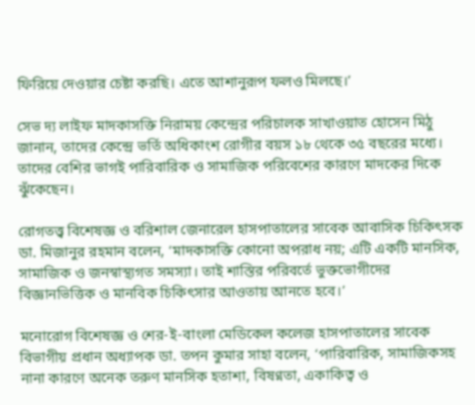ফিরিয়ে দেওয়ার চেষ্টা করছি। এতে আশানুরূপ ফলও মিলছে।’

সেভ দ্য লাইফ মাদকাসক্তি নিরাময় কেন্দ্রের পরিচালক সাখাওয়াত হোসেন মিঠু জানান, তাদের কেন্দ্রে ভর্তি অধিকাংশ রোগীর বয়স ১৮ থেকে ৩৫ বছরের মধ্যে। তাদের বেশির ভাগই পারিবারিক ও সামাজিক পরিবেশের কারণে মাদকের দিকে ঝুঁকেছেন।

রোগতত্ত্ব বিশেষজ্ঞ ও বরিশাল জেনারেল হাসপাতালের সাবেক আবাসিক চিকিৎসক ডা. মিজানুর রহমান বলেন, ‘মাদকাসক্তি কোনো অপরাধ নয়; এটি একটি মানসিক, সামাজিক ও জনস্বাস্থ্যগত সমস্যা। তাই শাস্তির পরিবর্তে ভুক্তভোগীদের বিজ্ঞানভিত্তিক ও মানবিক চিকিৎসার আওতায় আনতে হবে।’

মনোরোগ বিশেষজ্ঞ ও শের-ই-বাংলা মেডিকেল কলেজ হাসপাতালের সাবেক বিভাগীয় প্রধান অধ্যাপক ডা. তপন কুমার সাহা বলেন, ‘পারিবারিক, সামাজিকসহ নানা কারণে অনেক তরুণ মানসিক হতাশা, বিষণ্নতা, একাকিত্ব ও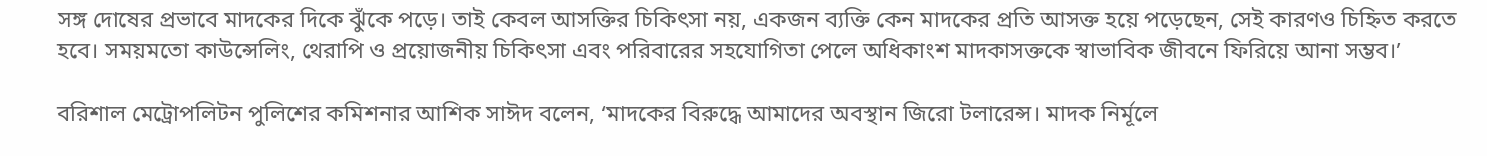সঙ্গ দোষের প্রভাবে মাদকের দিকে ঝুঁকে পড়ে। তাই কেবল আসক্তির চিকিৎসা নয়, একজন ব্যক্তি কেন মাদকের প্রতি আসক্ত হয়ে পড়েছেন, সেই কারণও চিহ্নিত করতে হবে। সময়মতো কাউন্সেলিং, থেরাপি ও প্রয়োজনীয় চিকিৎসা এবং পরিবারের সহযোগিতা পেলে অধিকাংশ মাদকাসক্তকে স্বাভাবিক জীবনে ফিরিয়ে আনা সম্ভব।’

বরিশাল মেট্রোপলিটন পুলিশের কমিশনার আশিক সাঈদ বলেন, ‘মাদকের বিরুদ্ধে আমাদের অবস্থান জিরো টলারেন্স। মাদক নির্মূলে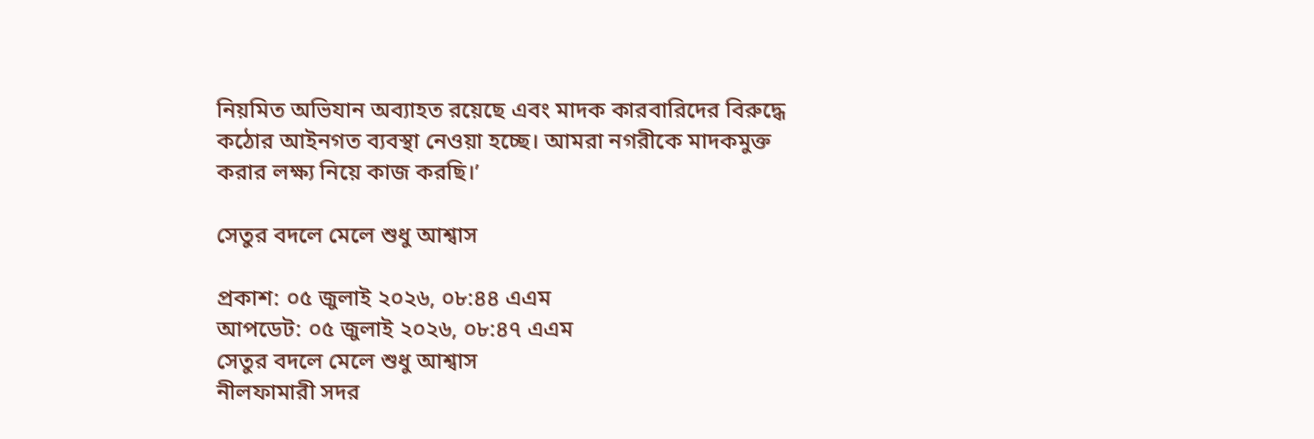নিয়মিত অভিযান অব্যাহত রয়েছে এবং মাদক কারবারিদের বিরুদ্ধে কঠোর আইনগত ব্যবস্থা নেওয়া হচ্ছে। আমরা নগরীকে মাদকমুক্ত করার লক্ষ্য নিয়ে কাজ করছি।’

সেতুর বদলে মেলে শুধু আশ্বাস

প্রকাশ: ০৫ জুলাই ২০২৬, ০৮:৪৪ এএম
আপডেট: ০৫ জুলাই ২০২৬, ০৮:৪৭ এএম
সেতুর বদলে মেলে শুধু আশ্বাস
নীলফামারী সদর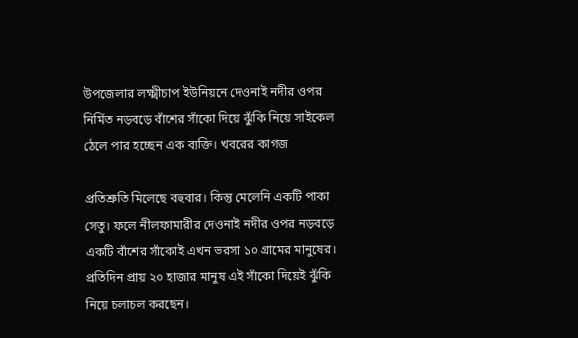উপজেলার লক্ষ্মীচাপ ইউনিয়নে দেওনাই নদীর ওপর নির্মিত নড়বড়ে বাঁশের সাঁকো দিয়ে ঝুঁকি নিয়ে সাইকেল ঠেলে পার হচ্ছেন এক ব্যক্তি। খবরের কাগজ

প্রতিশ্রুতি মিলেছে বহুবার। কিন্তু মেলেনি একটি পাকা সেতু। ফলে নীলফামারীর দেওনাই নদীর ওপর নড়বড়ে একটি বাঁশের সাঁকোই এখন ভরসা ১০ গ্রামের মানুষের। প্রতিদিন প্রায় ২০ হাজার মানুষ এই সাঁকো দিয়েই ঝুঁকি নিয়ে চলাচল করছেন।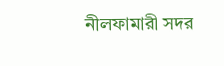নীলফামারী সদর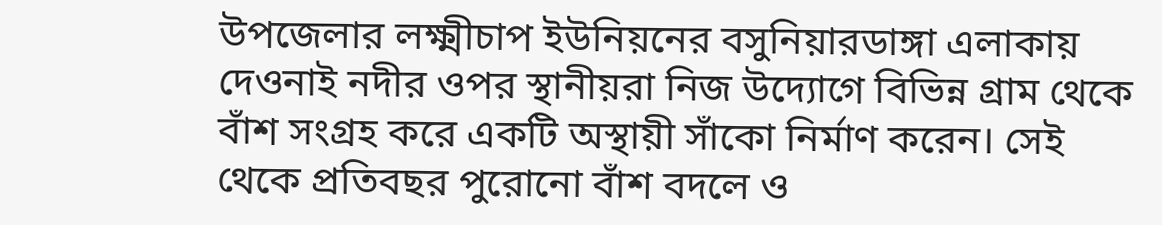উপজেলার লক্ষ্মীচাপ ইউনিয়নের বসুনিয়ারডাঙ্গা এলাকায় দেওনাই নদীর ওপর স্থানীয়রা নিজ উদ্যোগে বিভিন্ন গ্রাম থেকে বাঁশ সংগ্রহ করে একটি অস্থায়ী সাঁকো নির্মাণ করেন। সেই থেকে প্রতিবছর পুরোনো বাঁশ বদলে ও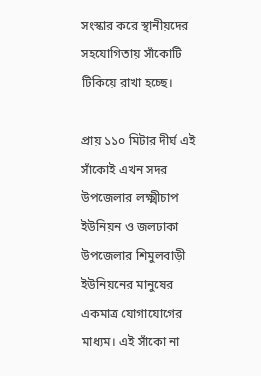সংস্কার করে স্থানীয়দের সহযোগিতায় সাঁকোটি টিকিয়ে রাখা হচ্ছে।

প্রায় ১১০ মিটার দীর্ঘ এই সাঁকোই এখন সদর উপজেলার লক্ষ্মীচাপ ইউনিয়ন ও জলঢাকা উপজেলার শিমুলবাড়ী ইউনিয়নের মানুষের একমাত্র যোগাযোগের মাধ্যম। এই সাঁকো না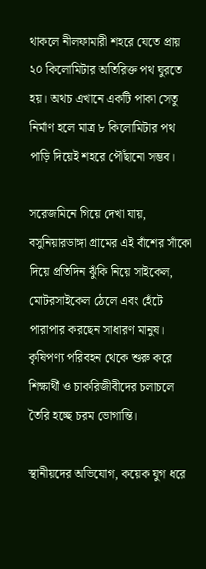থাকলে নীলফামারী শহরে যেতে প্রায় ২০ কিলোমিটার অতিরিক্ত পথ ঘুরতে হয়। অথচ এখানে একটি পাকা সেতু নির্মাণ হলে মাত্র ৮ কিলোমিটার পথ পাড়ি দিয়েই শহরে পৌঁছানো সম্ভব।

সরেজমিনে গিয়ে দেখা যায়, বসুনিয়ারডাঙ্গা গ্রামের এই বাঁশের সাঁকো দিয়ে প্রতিদিন ঝুঁকি নিয়ে সাইকেল, মোটরসাইকেল ঠেলে এবং হেঁটে পারাপার করছেন সাধারণ মানুষ। কৃষিপণ্য পরিবহন থেকে শুরু করে শিক্ষার্থী ও চাকরিজীবীদের চলাচলে তৈরি হচ্ছে চরম ভোগান্তি।

স্থানীয়দের অভিযোগ, কয়েক যুগ ধরে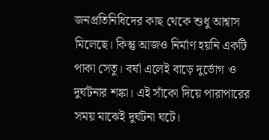জনপ্রতিনিধিদের কাছ থেকে শুধু আশ্বাস মিলেছে। কিন্তু আজও নির্মাণ হয়নি একটি পাকা সেতু। বর্ষা এলেই বাড়ে দুর্ভোগ ও দুর্ঘটনার শঙ্কা। এই সাঁকো দিয়ে পারাপারের সময় মাঝেই দুর্ঘটনা ঘটে।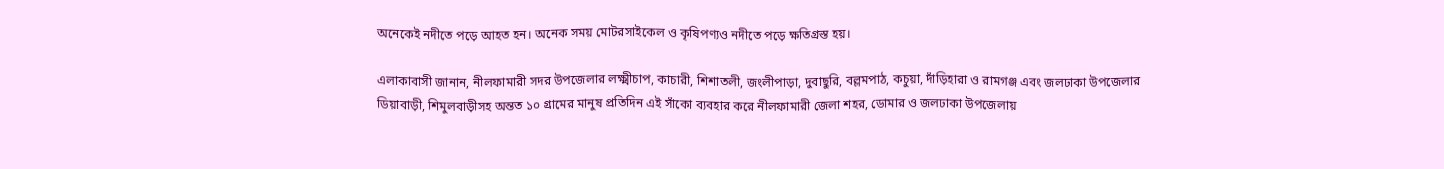অনেকেই নদীতে পড়ে আহত হন। অনেক সময় মোটরসাইকেল ও কৃষিপণ্যও নদীতে পড়ে ক্ষতিগ্রস্ত হয়।

এলাকাবাসী জানান, নীলফামারী সদর উপজেলার লক্ষ্মীচাপ, কাচারী, শিশাতলী, জংলীপাড়া, দুবাছুরি, বল্লমপাঠ, কচুয়া, দাঁড়িহারা ও রামগঞ্জ এবং জলঢাকা উপজেলার ডিয়াবাড়ী, শিমুলবাড়ীসহ অন্তত ১০ গ্রামের মানুষ প্রতিদিন এই সাঁকো ব্যবহার করে নীলফামারী জেলা শহর, ডোমার ও জলঢাকা উপজেলায়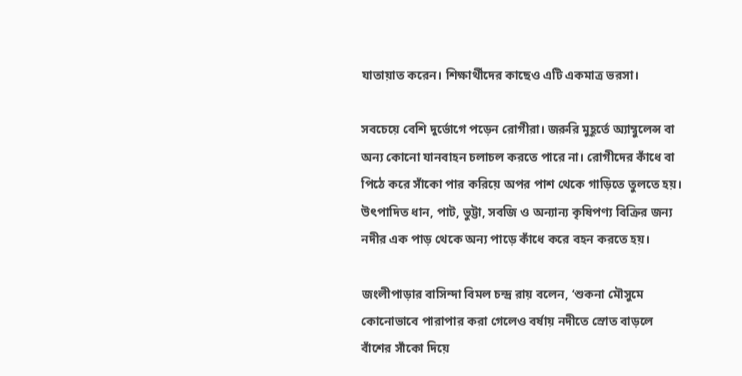যাতায়াত করেন। শিক্ষার্থীদের কাছেও এটি একমাত্র ভরসা।

সবচেয়ে বেশি দুর্ভোগে পড়েন রোগীরা। জরুরি মুহূর্তে অ্যাম্বুলেন্স বা অন্য কোনো যানবাহন চলাচল করতে পারে না। রোগীদের কাঁধে বা পিঠে করে সাঁকো পার করিয়ে অপর পাশ থেকে গাড়িতে তুলতে হয়। উৎপাদিত ধান, পাট, ভুট্টা, সবজি ও অন্যান্য কৃষিপণ্য বিক্রির জন্য নদীর এক পাড় থেকে অন্য পাড়ে কাঁধে করে বহন করতে হয়।

জংলীপাড়ার বাসিন্দা বিমল চন্দ্র রায় বলেন, ‘শুকনা মৌসুমে কোনোভাবে পারাপার করা গেলেও বর্ষায় নদীতে স্রোত বাড়লে বাঁশের সাঁকো দিয়ে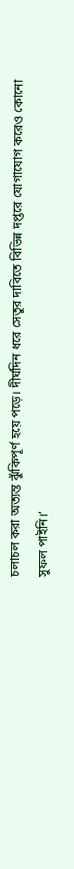চলাচল করা অত্যন্ত ঝুঁকিপূর্ণ হয়ে পড়ে। দীর্ঘদিন ধরে সেতুর দাবিতে বিভিন্ন দপ্তরে যোগাযোগ করেও কোনো সুফল পাইনি।’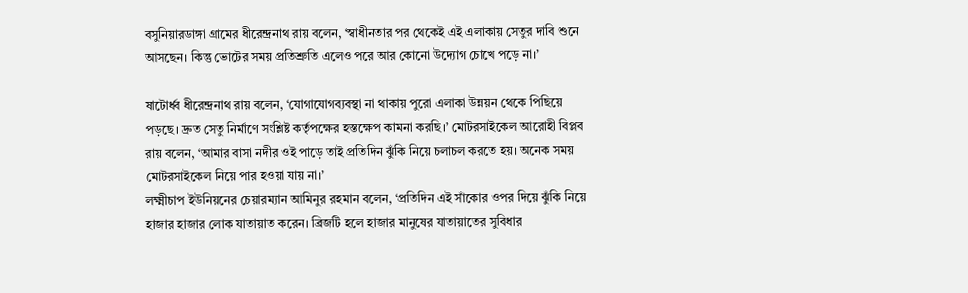বসুনিয়ারডাঙ্গা গ্রামের ধীরেন্দ্রনাথ রায় বলেন, ‘স্বাধীনতার পর থেকেই এই এলাকায় সেতুর দাবি শুনে আসছেন। কিন্তু ভোটের সময় প্রতিশ্রুতি এলেও পরে আর কোনো উদ্যোগ চোখে পড়ে না।’

ষাটোর্ধ্ব ধীরেন্দ্রনাথ রায় বলেন, ‘যোগাযোগব্যবস্থা না থাকায় পুরো এলাকা উন্নয়ন থেকে পিছিয়ে পড়ছে। দ্রুত সেতু নির্মাণে সংশ্লিষ্ট কর্তৃপক্ষের হস্তক্ষেপ কামনা করছি।’ মোটরসাইকেল আরোহী বিপ্লব রায় বলেন, ‘আমার বাসা নদীর ওই পাড়ে তাই প্রতিদিন ঝুঁকি নিয়ে চলাচল করতে হয়। অনেক সময় মোটরসাইকেল নিয়ে পার হওয়া যায় না।’
লক্ষ্মীচাপ ইউনিয়নের চেয়ারম্যান আমিনুর রহমান বলেন, ‘প্রতিদিন এই সাঁকোর ওপর দিয়ে ঝুঁকি নিয়ে হাজার হাজার লোক যাতায়াত করেন। ব্রিজটি হলে হাজার মানুষের যাতায়াতের সুবিধার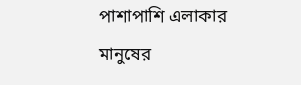পাশাপাশি এলাকার মানুষের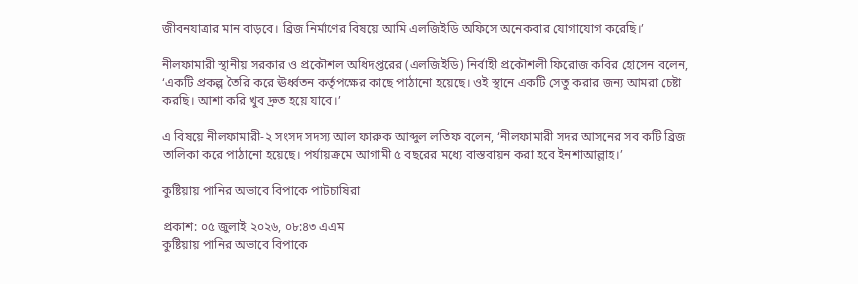জীবনযাত্রার মান বাড়বে। ব্রিজ নির্মাণের বিষয়ে আমি এলজিইডি অফিসে অনেকবার যোগাযোগ করেছি।’

নীলফামারী স্থানীয় সরকার ও প্রকৌশল অধিদপ্তরের (এলজিইডি) নির্বাহী প্রকৌশলী ফিরোজ কবির হোসেন বলেন, ‘একটি প্রকল্প তৈরি করে ঊর্ধ্বতন কর্তৃপক্ষের কাছে পাঠানো হয়েছে। ওই স্থানে একটি সেতু করার জন্য আমরা চেষ্টা করছি। আশা করি খুব দ্রুত হয়ে যাবে।’

এ বিষয়ে নীলফামারী-২ সংসদ সদস্য আল ফারুক আব্দুল লতিফ বলেন, ‘নীলফামারী সদর আসনের সব কটি ব্রিজ তালিকা করে পাঠানো হয়েছে। পর্যায়ক্রমে আগামী ৫ বছরের মধ্যে বাস্তবায়ন করা হবে ইনশাআল্লাহ।’

কুষ্টিয়ায় পানির অভাবে বিপাকে পাটচাষিরা

প্রকাশ: ০৫ জুলাই ২০২৬, ০৮:৪৩ এএম
কুষ্টিয়ায় পানির অভাবে বিপাকে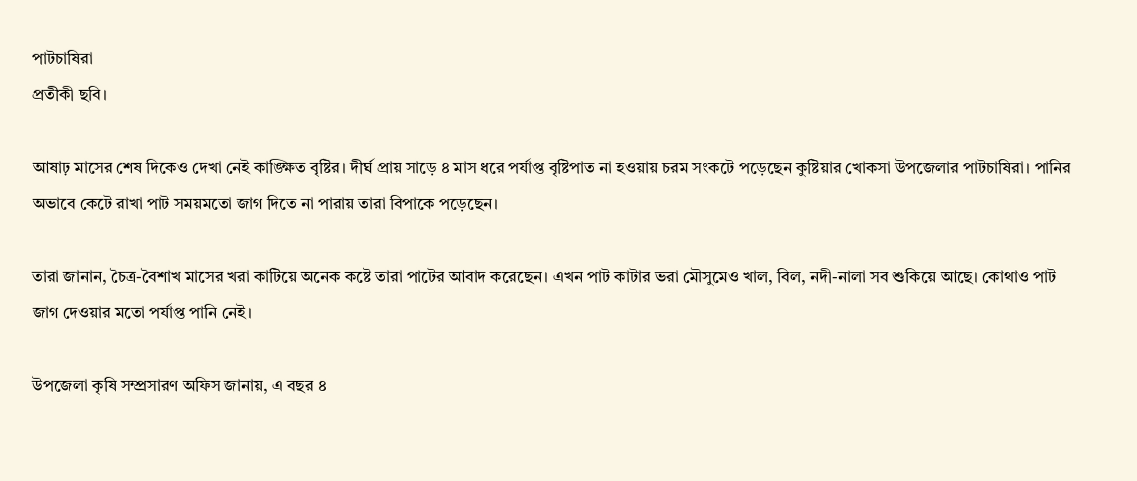পাটচাষিরা
প্রতীকী ছবি।

আষাঢ় মাসের শেষ দিকেও দেখা নেই কাঙ্ক্ষিত বৃষ্টির। দীর্ঘ প্রায় সাড়ে ৪ মাস ধরে পর্যাপ্ত বৃষ্টিপাত না হওয়ায় চরম সংকটে পড়েছেন কুষ্টিয়ার খোকসা উপজেলার পাটচাষিরা। পানির অভাবে কেটে রাখা পাট সময়মতো জাগ দিতে না পারায় তারা বিপাকে পড়েছেন।

তারা জানান, চৈত্র-বৈশাখ মাসের খরা কাটিয়ে অনেক কষ্টে তারা পাটের আবাদ করেছেন। এখন পাট কাটার ভরা মৌসুমেও খাল, বিল, নদী-নালা সব শুকিয়ে আছে। কোথাও পাট জাগ দেওয়ার মতো পর্যাপ্ত পানি নেই।

উপজেলা কৃষি সম্প্রসারণ অফিস জানায়, এ বছর ৪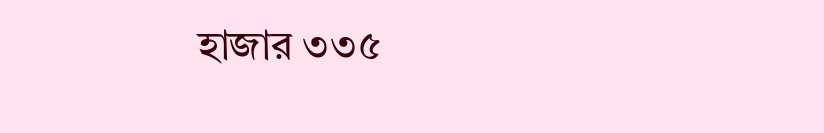হাজার ৩৩৫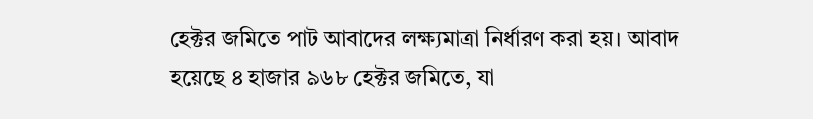হেক্টর জমিতে পাট আবাদের লক্ষ্যমাত্রা নির্ধারণ করা হয়। আবাদ হয়েছে ৪ হাজার ৯৬৮ হেক্টর জমিতে, যা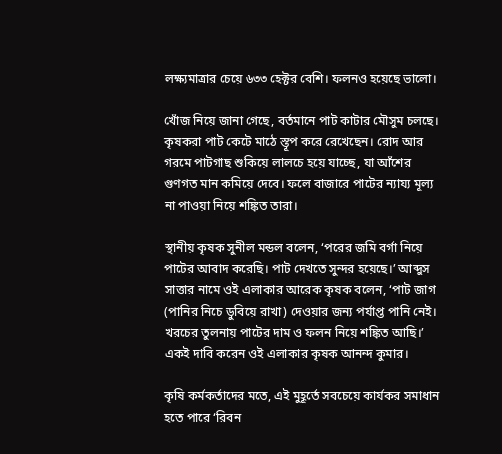লক্ষ্যমাত্রার চেয়ে ৬৩৩ হেক্টর বেশি। ফলনও হয়েছে ভালো।

খোঁজ নিয়ে জানা গেছে, বর্তমানে পাট কাটার মৌসুম চলছে। কৃষকরা পাট কেটে মাঠে স্তূপ করে রেখেছেন। রোদ আর গরমে পাটগাছ শুকিয়ে লালচে হয়ে যাচ্ছে, যা আঁশের গুণগত মান কমিয়ে দেবে। ফলে বাজারে পাটের ন্যায্য মূল্য না পাওয়া নিয়ে শঙ্কিত তারা।

স্থানীয় কৃষক সুনীল মন্ডল বলেন, ‘পরের জমি বর্গা নিয়ে পাটের আবাদ করেছি। পাট দেখতে সুন্দর হয়েছে।’ আব্দুস সাত্তার নামে ওই এলাকার আরেক কৃষক বলেন, ‘পাট জাগ (পানির নিচে ডুবিয়ে রাখা) দেওয়ার জন্য পর্যাপ্ত পানি নেই। খরচের তুলনায় পাটের দাম ও ফলন নিয়ে শঙ্কিত আছি।’ একই দাবি করেন ওই এলাকার কৃষক আনন্দ কুমার।

কৃষি কর্মকর্তাদের মতে, এই মুহূর্তে সবচেয়ে কার্যকর সমাধান হতে পারে ‘রিবন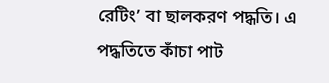রেটিং’ বা ছালকরণ পদ্ধতি। এ পদ্ধতিতে কাঁচা পাট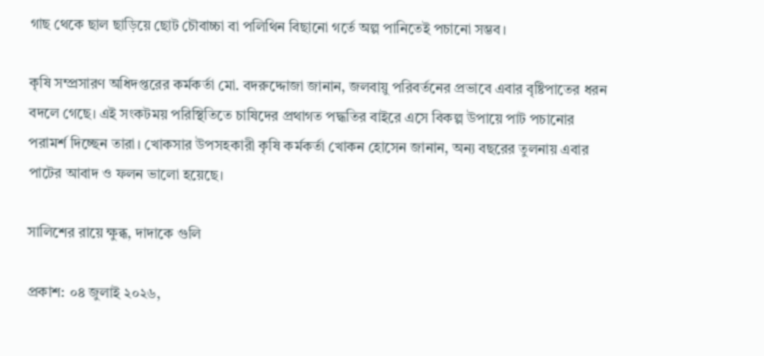গাছ থেকে ছাল ছাড়িয়ে ছোট চৌবাচ্চা বা পলিথিন বিছানো গর্তে অল্প পানিতেই পচানো সম্ভব।

কৃষি সম্প্রসারণ অধিদপ্তরের কর্মকর্তা মো. বদরুদ্দোজা জানান, জলবায়ু পরিবর্তনের প্রভাবে এবার বৃষ্টিপাতের ধরন বদলে গেছে। এই সংকটময় পরিস্থিতিতে চাষিদের প্রথাগত পদ্ধতির বাইরে এসে বিকল্প উপায়ে পাট পচানোর পরামর্শ দিচ্ছেন তারা। খোকসার উপসহকারী কৃষি কর্মকর্তা খোকন হোসেন জানান, অন্য বছরের তুলনায় এবার পাটের আবাদ ও ফলন ভালো হয়েছে।

সালিশের রায়ে ক্ষুব্ধ, দাদাকে গুলি

প্রকাশ: ০৪ জুলাই ২০২৬,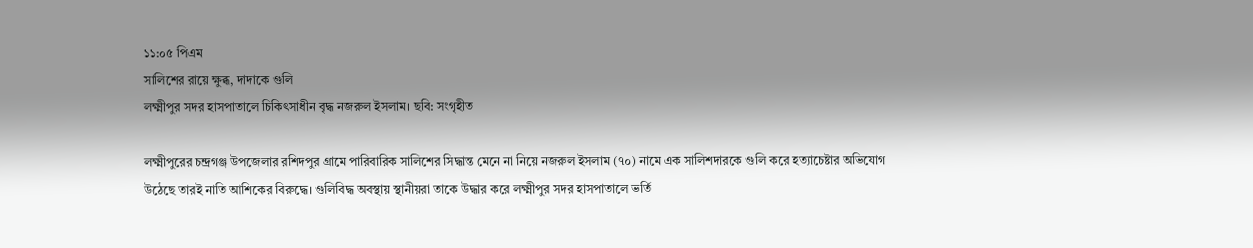১১:০৫ পিএম
সালিশের রায়ে ক্ষুব্ধ, দাদাকে গুলি
লক্ষ্মীপুর সদর হাসপাতালে চিকিৎসাধীন বৃদ্ধ নজরুল ইসলাম। ছবি: সংগৃহীত

লক্ষ্মীপুরের চন্দ্রগঞ্জ উপজেলার রশিদপুর গ্রামে পারিবারিক সালিশের সিদ্ধান্ত মেনে না নিয়ে নজরুল ইসলাম (৭০) নামে এক সালিশদারকে গুলি করে হত্যাচেষ্টার অভিযোগ উঠেছে তারই নাতি আশিকের বিরুদ্ধে। গুলিবিদ্ধ অবস্থায় স্থানীয়রা তাকে উদ্ধার করে লক্ষ্মীপুর সদর হাসপাতালে ভর্তি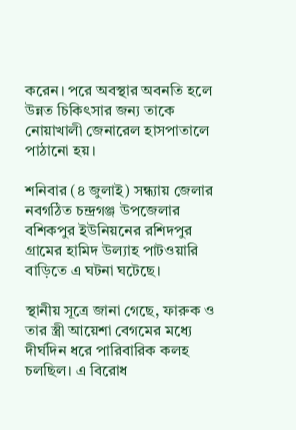করেন। পরে অবস্থার অবনতি হলে উন্নত চিকিৎসার জন্য তাকে নোয়াখালী জেনারেল হাসপাতালে পাঠানো হয়।

শনিবার (৪ জুলাই) সন্ধ্যায় জেলার নবগঠিত চন্দ্রগঞ্জ উপজেলার বশিকপুর ইউনিয়নের রশিদপুর  গ্রামের হামিদ উল্যাহ পাটওয়ারি বাড়িতে এ ঘটনা ঘটেছে।

স্থানীয় সূত্রে জানা গেছে, ফারুক ও তার স্ত্রী আয়েশা বেগমের মধ্যে দীর্ঘদিন ধরে পারিবারিক কলহ চলছিল। এ বিরোধ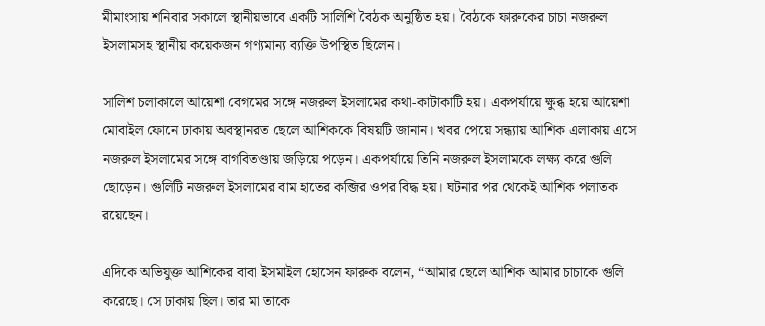মীমাংসায় শনিবার সকালে স্থানীয়ভাবে একটি সালিশি বৈঠক অনুষ্ঠিত হয়। বৈঠকে ফারুকের চাচা নজরুল ইসলামসহ স্থানীয় কয়েকজন গণ্যমান্য ব্যক্তি উপস্থিত ছিলেন।

সালিশ চলাকালে আয়েশা বেগমের সঙ্গে নজরুল ইসলামের কথা-কাটাকাটি হয়। একপর্যায়ে ক্ষুব্ধ হয়ে আয়েশা মোবাইল ফোনে ঢাকায় অবস্থানরত ছেলে আশিককে বিষয়টি জানান। খবর পেয়ে সন্ধ্যায় আশিক এলাকায় এসে নজরুল ইসলামের সঙ্গে বাগবিতণ্ডায় জড়িয়ে পড়েন। একপর্যায়ে তিনি নজরুল ইসলামকে লক্ষ্য করে গুলি ছোড়েন। গুলিটি নজরুল ইসলামের বাম হাতের কব্জির ওপর বিদ্ধ হয়। ঘটনার পর থেকেই আশিক পলাতক রয়েছেন।

এদিকে অভিযুক্ত আশিকের বাবা ইসমাইল হোসেন ফারুক বলেন, “আমার ছেলে আশিক আমার চাচাকে গুলি করেছে। সে ঢাকায় ছিল। তার মা তাকে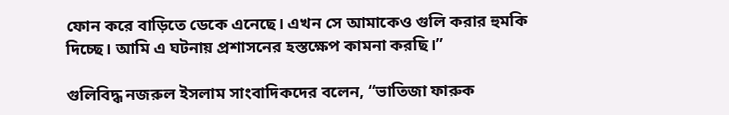ফোন করে বাড়িতে ডেকে এনেছে। এখন সে আমাকেও গুলি করার হুমকি দিচ্ছে। আমি এ ঘটনায় প্রশাসনের হস্তক্ষেপ কামনা করছি।”

গুলিবিদ্ধ নজরুল ইসলাম সাংবাদিকদের বলেন, “ভাতিজা ফারুক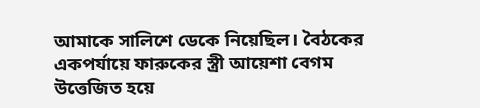আমাকে সালিশে ডেকে নিয়েছিল। বৈঠকের একপর্যায়ে ফারুকের স্ত্রী আয়েশা বেগম উত্তেজিত হয়ে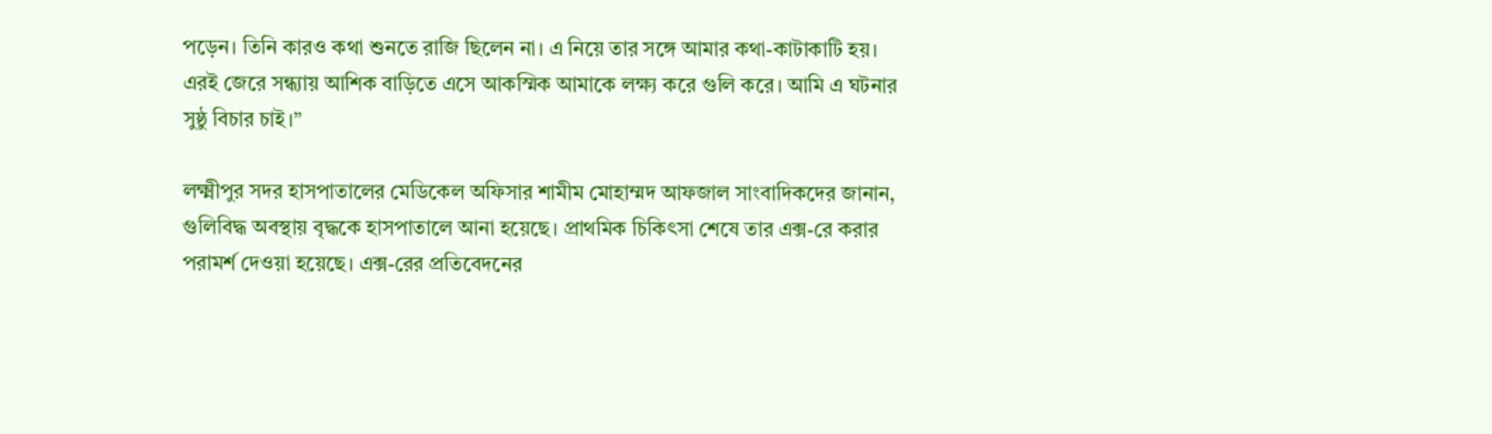পড়েন। তিনি কারও কথা শুনতে রাজি ছিলেন না। এ নিয়ে তার সঙ্গে আমার কথা-কাটাকাটি হয়। এরই জেরে সন্ধ্যায় আশিক বাড়িতে এসে আকস্মিক আমাকে লক্ষ্য করে গুলি করে। আমি এ ঘটনার সুষ্ঠু বিচার চাই।”

লক্ষ্মীপুর সদর হাসপাতালের মেডিকেল অফিসার শামীম মোহাম্মদ আফজাল সাংবাদিকদের জানান, গুলিবিদ্ধ অবস্থায় বৃদ্ধকে হাসপাতালে আনা হয়েছে। প্রাথমিক চিকিৎসা শেষে তার এক্স-রে করার পরামর্শ দেওয়া হয়েছে। এক্স-রের প্রতিবেদনের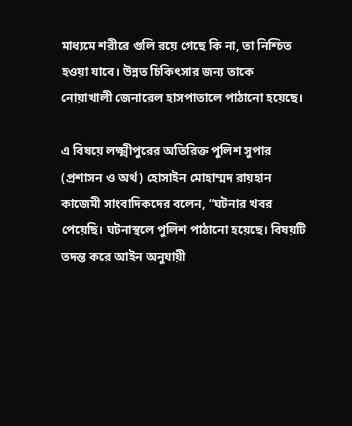মাধ্যমে শরীরে গুলি রয়ে গেছে কি না, তা নিশ্চিত হওয়া যাবে। উন্নত চিকিৎসার জন্য তাকে নোয়াখালী জেনারেল হাসপাতালে পাঠানো হয়েছে।

এ বিষয়ে লক্ষ্মীপুরের অতিরিক্ত পুলিশ সুপার (প্রশাসন ও অর্থ) হোসাইন মোহাম্মদ রায়হান কাজেমী সাংবাদিকদের বলেন, “ঘটনার খবর পেয়েছি। ঘটনাস্থলে পুলিশ পাঠানো হয়েছে। বিষয়টি তদন্ত করে আইন অনুযায়ী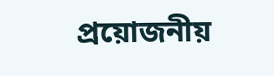প্রয়োজনীয়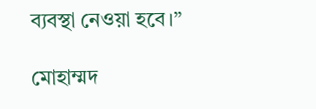ব্যবস্থা নেওয়া হবে।”

মোহাম্মদ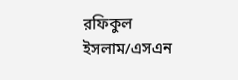রফিকুল ইসলাম/এসএন